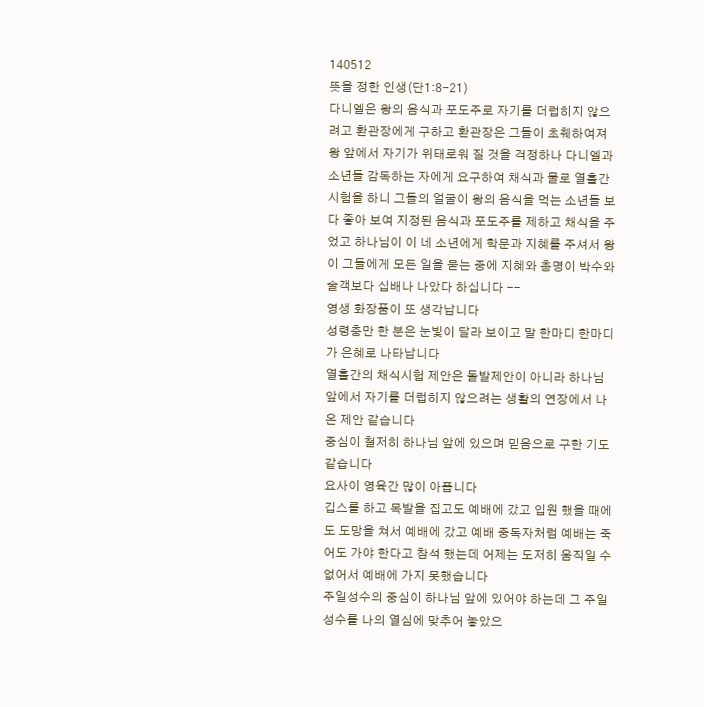140512
뜻을 정한 인생(단1:8-21)
다니엘은 왕의 음식과 포도주로 자기를 더럽히지 않으려고 환관장에게 구하고 환관장은 그들이 초췌하여져 왕 앞에서 자기가 위태로워 질 것을 걱정하나 다니엘과 소년들 감독하는 자에게 요구하여 채식과 물로 열흘간 시험을 하니 그들의 얼굴이 왕의 음식을 먹는 소년들 보다 좋아 보여 지정된 음식과 포도주를 제하고 채식을 주었고 하나님이 이 네 소년에게 학문과 지혜를 주셔서 왕이 그들에게 모든 일을 묻는 중에 지혜와 총명이 박수와 술객보다 십배나 나았다 하십니다 --
영생 화장품이 또 생각납니다
성령충만 한 분은 눈빛이 달라 보이고 말 한마디 한마디가 은혜로 나타납니다
열흘간의 채식시험 제안은 돌발제안이 아니라 하나님 앞에서 자기를 더럽히지 않으려는 생활의 연장에서 나온 제안 같습니다
중심이 철저히 하나님 앞에 있으며 믿음으로 구한 기도 같습니다
요사이 영육간 많이 아픕니다
깁스를 하고 목발을 집고도 예배에 갔고 입원 했을 때에도 도망을 쳐서 예배에 갔고 예배 중독자처럼 예배는 죽어도 가야 한다고 참석 했는데 어제는 도저히 움직일 수 없어서 예배에 가지 못했습니다
주일성수의 중심이 하나님 앞에 있어야 하는데 그 주일성수를 나의 열심에 맞추어 놓았으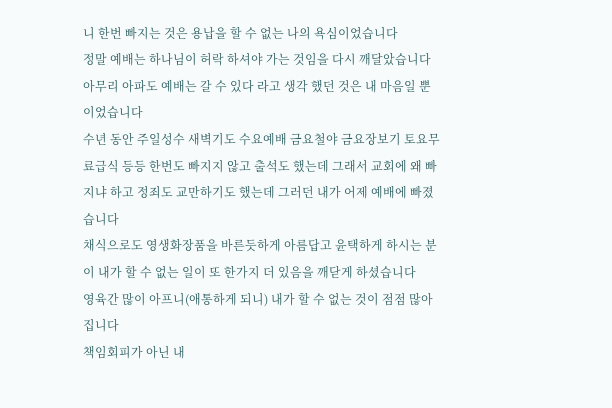니 한번 빠지는 것은 용납을 할 수 없는 나의 욕심이었습니다
정말 예배는 하나님이 허락 하셔야 가는 것임을 다시 깨달았습니다 아무리 아파도 예배는 갈 수 있다 라고 생각 했던 것은 내 마음일 뿐 이었습니다
수년 동안 주일성수 새벽기도 수요예배 금요철야 금요장보기 토요무료급식 등등 한번도 빠지지 않고 출석도 했는데 그래서 교회에 왜 빠지냐 하고 정죄도 교만하기도 했는데 그러던 내가 어제 예배에 빠졌습니다
채식으로도 영생화장품을 바른듯하게 아름답고 윤택하게 하시는 분이 내가 할 수 없는 일이 또 한가지 더 있음을 깨닫게 하셨습니다
영육간 많이 아프니(애통하게 되니) 내가 할 수 없는 것이 점점 많아집니다
책임회피가 아닌 내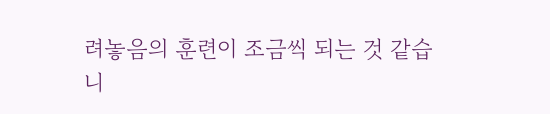려놓음의 훈련이 조금씩 되는 것 같습니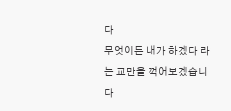다
무엇이든 내가 하겠다 라는 교만을 꺽어보겠습니다